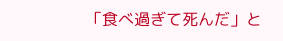「食べ過ぎて死んだ」と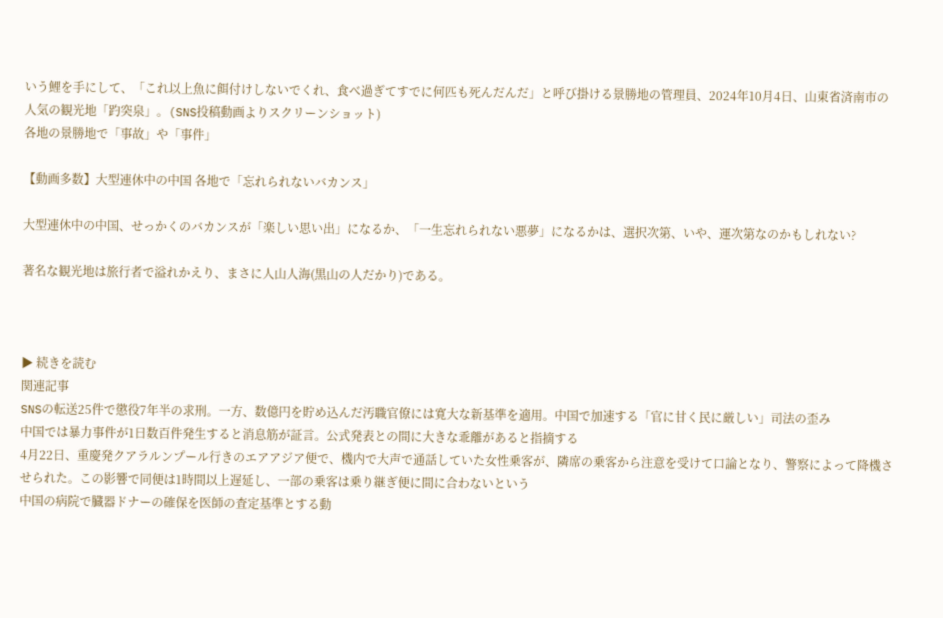いう鯉を手にして、「これ以上魚に餌付けしないでくれ、食べ過ぎてすでに何匹も死んだんだ」と呼び掛ける景勝地の管理員、2024年10月4日、山東省済南市の人気の観光地「趵突泉」。(SNS投稿動画よりスクリーンショット)
各地の景勝地で「事故」や「事件」

【動画多数】大型連休中の中国 各地で「忘れられないバカンス」

大型連休中の中国、せっかくのバカンスが「楽しい思い出」になるか、「一生忘れられない悪夢」になるかは、選択次第、いや、運次第なのかもしれない?

著名な観光地は旅行者で溢れかえり、まさに人山人海(黒山の人だかり)である。



▶ 続きを読む
関連記事
SNSの転送25件で懲役7年半の求刑。一方、数億円を貯め込んだ汚職官僚には寛大な新基準を適用。中国で加速する「官に甘く民に厳しい」司法の歪み
中国では暴力事件が1日数百件発生すると消息筋が証言。公式発表との間に大きな乖離があると指摘する
4月22日、重慶発クアラルンプール行きのエアアジア便で、機内で大声で通話していた女性乗客が、隣席の乗客から注意を受けて口論となり、警察によって降機させられた。この影響で同便は1時間以上遅延し、一部の乗客は乗り継ぎ便に間に合わないという
中国の病院で臓器ドナーの確保を医師の査定基準とする動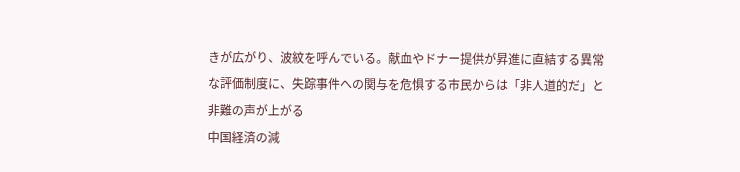きが広がり、波紋を呼んでいる。献血やドナー提供が昇進に直結する異常な評価制度に、失踪事件への関与を危惧する市民からは「非人道的だ」と非難の声が上がる
中国経済の減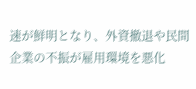速が鮮明となり、外資撤退や民間企業の不振が雇用環境を悪化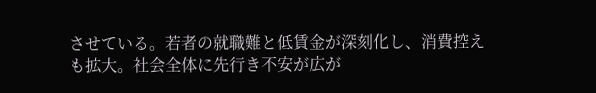させている。若者の就職難と低賃金が深刻化し、消費控えも拡大。社会全体に先行き不安が広が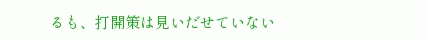るも、打開策は見いだせていない